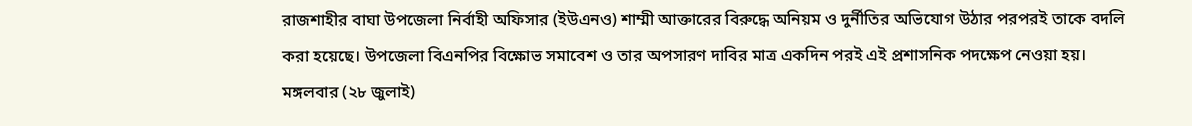রাজশাহীর বাঘা উপজেলা নির্বাহী অফিসার (ইউএনও) শাম্মী আক্তারের বিরুদ্ধে অনিয়ম ও দুর্নীতির অভিযোগ উঠার পরপরই তাকে বদলি করা হয়েছে। উপজেলা বিএনপির বিক্ষোভ সমাবেশ ও তার অপসারণ দাবির মাত্র একদিন পরই এই প্রশাসনিক পদক্ষেপ নেওয়া হয়। মঙ্গলবার (২৮ জুলাই)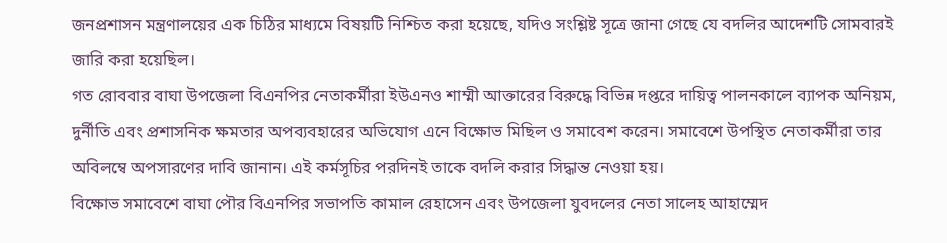জনপ্রশাসন মন্ত্রণালয়ের এক চিঠির মাধ্যমে বিষয়টি নিশ্চিত করা হয়েছে, যদিও সংশ্লিষ্ট সূত্রে জানা গেছে যে বদলির আদেশটি সোমবারই জারি করা হয়েছিল।
গত রোববার বাঘা উপজেলা বিএনপির নেতাকর্মীরা ইউএনও শাম্মী আক্তারের বিরুদ্ধে বিভিন্ন দপ্তরে দায়িত্ব পালনকালে ব্যাপক অনিয়ম, দুর্নীতি এবং প্রশাসনিক ক্ষমতার অপব্যবহারের অভিযোগ এনে বিক্ষোভ মিছিল ও সমাবেশ করেন। সমাবেশে উপস্থিত নেতাকর্মীরা তার অবিলম্বে অপসারণের দাবি জানান। এই কর্মসূচির পরদিনই তাকে বদলি করার সিদ্ধান্ত নেওয়া হয়।
বিক্ষোভ সমাবেশে বাঘা পৌর বিএনপির সভাপতি কামাল রেহাসেন এবং উপজেলা যুবদলের নেতা সালেহ আহাম্মেদ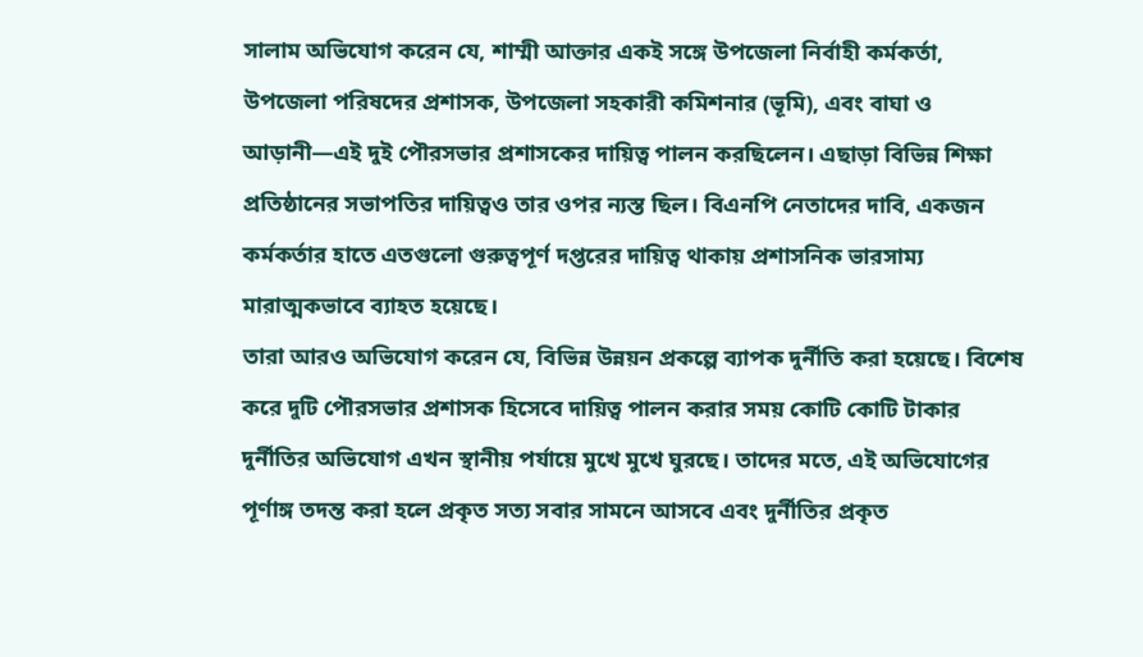সালাম অভিযোগ করেন যে, শাম্মী আক্তার একই সঙ্গে উপজেলা নির্বাহী কর্মকর্তা, উপজেলা পরিষদের প্রশাসক, উপজেলা সহকারী কমিশনার (ভূমি), এবং বাঘা ও আড়ানী—এই দুই পৌরসভার প্রশাসকের দায়িত্ব পালন করছিলেন। এছাড়া বিভিন্ন শিক্ষা প্রতিষ্ঠানের সভাপতির দায়িত্বও তার ওপর ন্যস্ত ছিল। বিএনপি নেতাদের দাবি, একজন কর্মকর্তার হাতে এতগুলো গুরুত্বপূর্ণ দপ্তরের দায়িত্ব থাকায় প্রশাসনিক ভারসাম্য মারাত্মকভাবে ব্যাহত হয়েছে।
তারা আরও অভিযোগ করেন যে, বিভিন্ন উন্নয়ন প্রকল্পে ব্যাপক দুর্নীতি করা হয়েছে। বিশেষ করে দুটি পৌরসভার প্রশাসক হিসেবে দায়িত্ব পালন করার সময় কোটি কোটি টাকার দুর্নীতির অভিযোগ এখন স্থানীয় পর্যায়ে মুখে মুখে ঘুরছে। তাদের মতে, এই অভিযোগের পূর্ণাঙ্গ তদন্ত করা হলে প্রকৃত সত্য সবার সামনে আসবে এবং দুর্নীতির প্রকৃত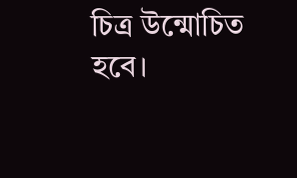চিত্র উন্মোচিত হবে।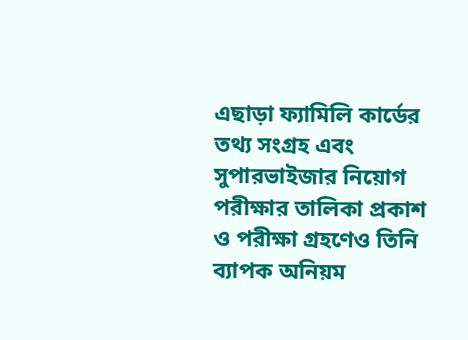এছাড়া ফ্যামিলি কার্ডের তথ্য সংগ্রহ এবং সুপারভাইজার নিয়োগ পরীক্ষার তালিকা প্রকাশ ও পরীক্ষা গ্রহণেও তিনি ব্যাপক অনিয়ম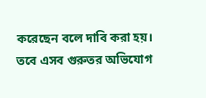করেছেন বলে দাবি করা হয়।
তবে এসব গুরুতর অভিযোগ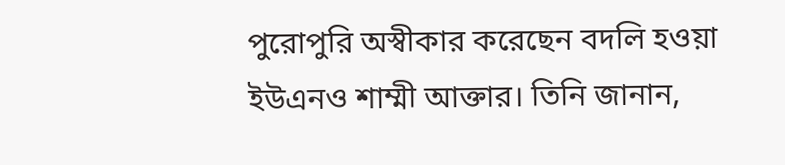পুরোপুরি অস্বীকার করেছেন বদলি হওয়া ইউএনও শাম্মী আক্তার। তিনি জানান,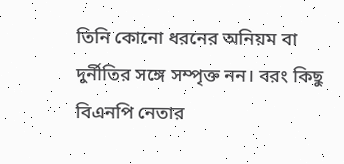তিনি কোনো ধরনের অনিয়ম বা দুর্নীতির সঙ্গে সম্পৃক্ত নন। বরং কিছু বিএনপি নেতার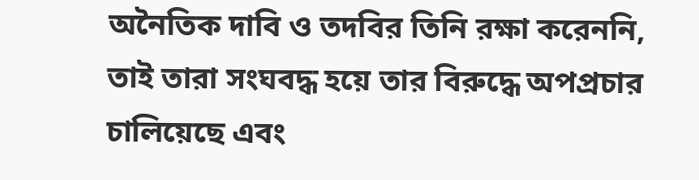অনৈতিক দাবি ও তদবির তিনি রক্ষা করেননি, তাই তারা সংঘবদ্ধ হয়ে তার বিরুদ্ধে অপপ্রচার চালিয়েছে এবং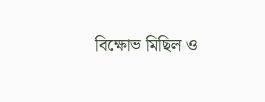বিক্ষোভ মিছিল ও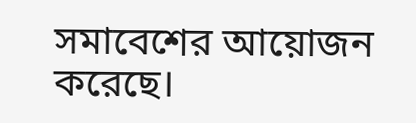সমাবেশের আয়োজন করেছে।